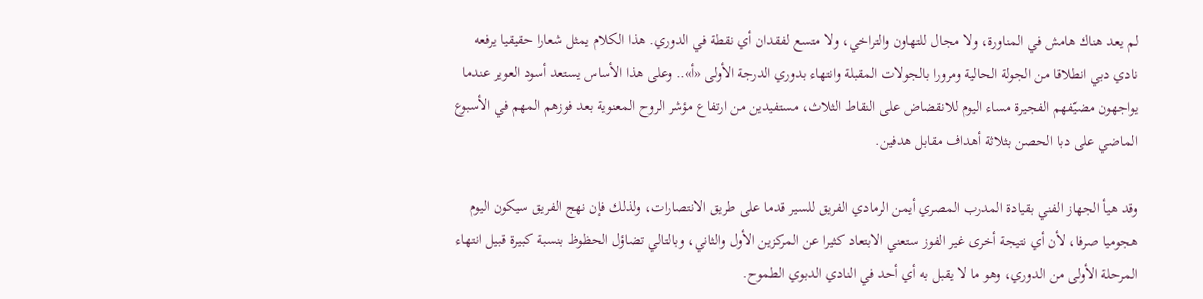لم يعد هناك هامش في المناورة، ولا مجال للتهاون والتراخي، ولا متسع لفقدان أي نقطة في الدوري. هذا الكلام يمثل شعارا حقيقيا يرفعه نادي دبي انطلاقا من الجولة الحالية ومرورا بالجولات المقبلة وانتهاء بدوري الدرجة الأولى «أ».. وعلى هذا الأساس يستعد أسود العوير عندما يواجهون مضيّفهم الفجيرة مساء اليوم للانقضاض على النقاط الثلاث، مستفيدين من ارتفاع مؤشر الروح المعنوية بعد فوزهم المهم في الأسبوع الماضي على دبا الحصن بثلاثة أهداف مقابل هدفين.

وقد هيأ الجهاز الفني بقيادة المدرب المصري أيمن الرمادي الفريق للسير قدما على طريق الانتصارات، ولذلك فإن نهج الفريق سيكون اليوم هجوميا صرفا، لأن أي نتيجة أخرى غير الفوز ستعني الابتعاد كثيرا عن المركزين الأول والثاني، وبالتالي تضاؤل الحظوظ بنسبة كبيرة قبيل انتهاء المرحلة الأولى من الدوري، وهو ما لا يقبل به أي أحد في النادي الدبوي الطموح.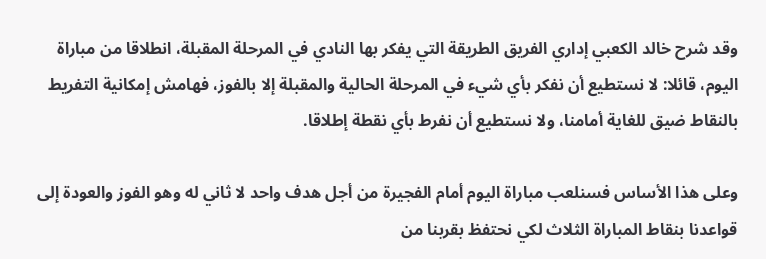وقد شرح خالد الكعبي إداري الفريق الطريقة التي يفكر بها النادي في المرحلة المقبلة، انطلاقا من مباراة اليوم، قائلا: لا نستطيع أن نفكر بأي شيء في المرحلة الحالية والمقبلة إلا بالفوز، فهامش إمكانية التفريط بالنقاط ضيق للغاية أمامنا، ولا نستطيع أن نفرط بأي نقطة إطلاقا.

وعلى هذا الأساس فسنلعب مباراة اليوم أمام الفجيرة من أجل هدف واحد لا ثاني له وهو الفوز والعودة إلى قواعدنا بنقاط المباراة الثلاث لكي نحتفظ بقربنا من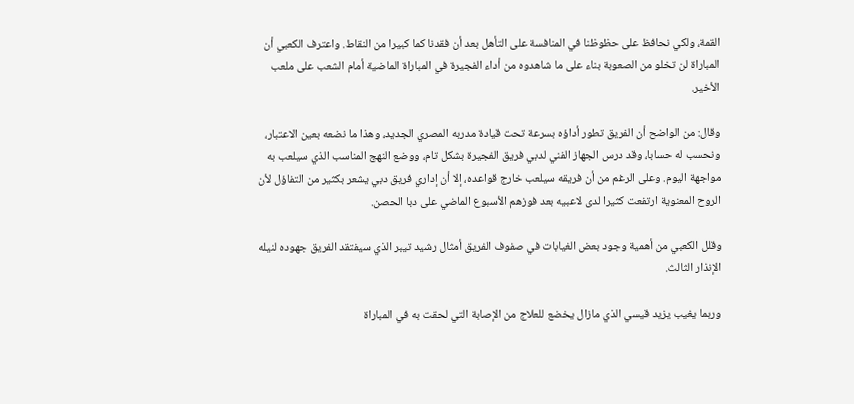القمة، ولكي نحافظ على حظوظنا في المنافسة على التأهل بعد أن فقدنا كما كبيرا من النقاط. واعترف الكعبي أن المباراة لن تخلو من الصعوبة بناء على ما شاهدوه من أداء الفجيرة في المباراة الماضية أمام الشعب على ملعب الأخير.

وقال: من الواضح أن الفريق تطور أداؤه بسرعة تحت قيادة مدربه المصري الجديد، وهذا ما نضعه بعين الاعتبار، ونحسب له حسابا، وقد درس الجهاز الفني لدبي فريق الفجيرة بشكل تام، ووضع النهج المناسب الذي سيلعب به مواجهة اليوم. وعلى الرغم من أن فريقه سيلعب خارج قواعده، إلا أن إداري فريق دبي يشعر بكثير من التفاؤل لأن الروح المعنوية ارتفعت كثيرا لدى لاعبيه بعد فوزهم الأسبوع الماضي على دبا الحصن.

وقلل الكعبي من أهمية وجود بعض الغيابات في صفوف الفريق أمثال رشيد تيبر الذي سيفتقد الفريق جهوده لنيله الإنذار الثالث.

وربما يغيب يزيد قيسي الذي مازال يخضع للعلاج من الإصابة التي لحقت به في المباراة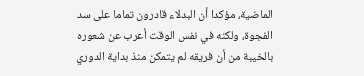الماضية، مؤكدا أن البدلاء قادرون تماما على سد الفجوة، ولكنه في نفس الوقت أعرب عن شعوره بالخيبة من أن فريقه لم يتمكن منذ بداية الدوري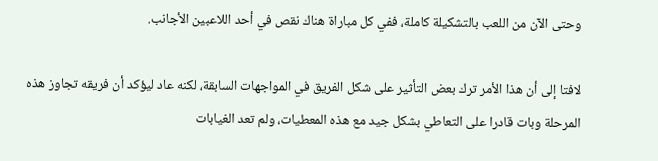وحتى الآن من اللعب بالتشكيلة كاملة، ففي كل مباراة هناك نقص في أحد اللاعبين الأجانب.

لافتا إلى أن هذا الأمر ترك بعض التأثير على شكل الفريق في المواجهات السابقة، لكنه عاد ليؤكد أن فريقه تجاوز هذه المرحلة وبات قادرا على التعاطي بشكل جيد مع هذه المعطيات، ولم تعد الغيابات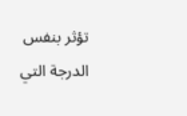تؤثر بنفس الدرجة التي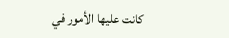كانت عليها الأمور في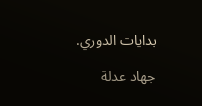بدايات الدوري.

جهاد عدلة